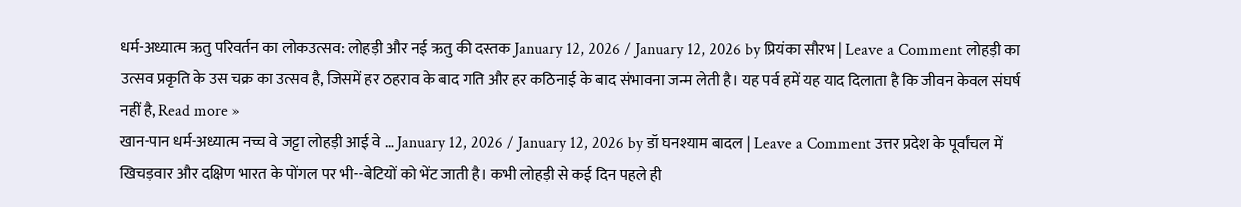धर्म-अध्यात्म ऋतु परिवर्तन का लोकउत्सव: लोहड़ी और नई ऋतु की दस्तक January 12, 2026 / January 12, 2026 by प्रियंका सौरभ | Leave a Comment लोहड़ी का उत्सव प्रकृति के उस चक्र का उत्सव है, जिसमें हर ठहराव के बाद गति और हर कठिनाई के बाद संभावना जन्म लेती है। यह पर्व हमें यह याद दिलाता है कि जीवन केवल संघर्ष नहीं है, Read more »
खान-पान धर्म-अध्यात्म नच्च वे जट्टा लोहड़ी आई वे … January 12, 2026 / January 12, 2026 by डॉ घनश्याम बादल | Leave a Comment उत्तर प्रदेश के पूर्वांचल में खिचड़वार और दक्षिण भारत के पोंगल पर भी--बेटियों को भेंट जाती है। कभी लोहड़ी से कई दिन पहले ही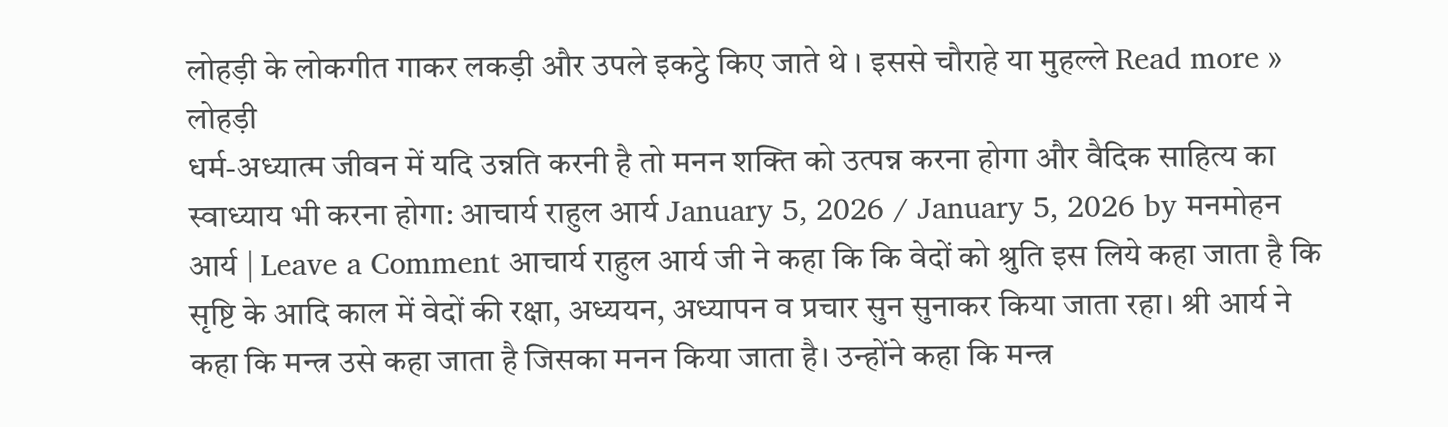लोहड़ी के लोकगीत गाकर लकड़ी और उपले इकट्ठे किए जाते थे । इससे चौराहे या मुहल्ले Read more » लोहड़ी
धर्म-अध्यात्म जीवन में यदि उन्नति करनी है तो मनन शक्ति को उत्पन्न करना होगा और वैदिक साहित्य का स्वाध्याय भी करना होगा: आचार्य राहुल आर्य January 5, 2026 / January 5, 2026 by मनमोहन आर्य | Leave a Comment आचार्य राहुल आर्य जी ने कहा कि कि वेदों को श्रुति इस लिये कहा जाता है कि सृष्टि के आदि काल में वेदों की रक्षा, अध्ययन, अध्यापन व प्रचार सुन सुनाकर किया जाता रहा। श्री आर्य ने कहा कि मन्त्र उसे कहा जाता है जिसका मनन किया जाता है। उन्होंने कहा कि मन्त्र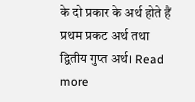के दो प्रकार के अर्थ होते हैं प्रथम प्रकट अर्थ तथा द्वितीय गुप्त अर्थ। Read more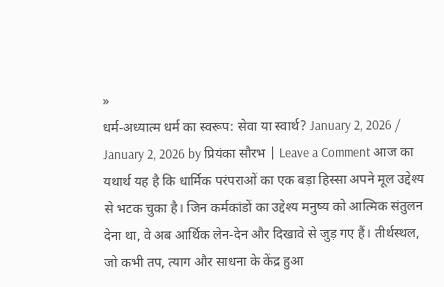»
धर्म-अध्यात्म धर्म का स्वरूप: सेवा या स्वार्थ? January 2, 2026 / January 2, 2026 by प्रियंका सौरभ | Leave a Comment आज का यथार्थ यह है कि धार्मिक परंपराओं का एक बड़ा हिस्सा अपने मूल उद्देश्य से भटक चुका है। जिन कर्मकांडों का उद्देश्य मनुष्य को आत्मिक संतुलन देना था, वे अब आर्थिक लेन-देन और दिखावे से जुड़ गए हैं। तीर्थस्थल, जो कभी तप, त्याग और साधना के केंद्र हुआ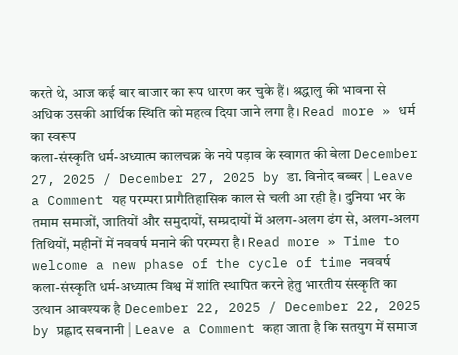करते थे, आज कई बार बाजार का रूप धारण कर चुके हैं। श्रद्धालु की भावना से अधिक उसकी आर्थिक स्थिति को महत्व दिया जाने लगा है। Read more » धर्म का स्वरूप
कला-संस्कृति धर्म-अध्यात्म कालचक्र के नये पड़ाव के स्वागत की बेला December 27, 2025 / December 27, 2025 by डा. विनोद बब्बर | Leave a Comment यह परम्परा प्रागैतिहासिक काल से चली आ रही है। दुनिया भर के तमाम समाजों, जातियों और समुदायों, सम्प्रदायों में अलग-अलग ढंग से, अलग-अलग तिथियों, महीनों में नववर्ष मनाने की परम्परा है। Read more » Time to welcome a new phase of the cycle of time नववर्ष
कला-संस्कृति धर्म-अध्यात्म विश्व में शांति स्थापित करने हेतु भारतीय संस्कृति का उत्थान आवश्यक है December 22, 2025 / December 22, 2025 by प्रह्लाद सबनानी | Leave a Comment कहा जाता है कि सतयुग में समाज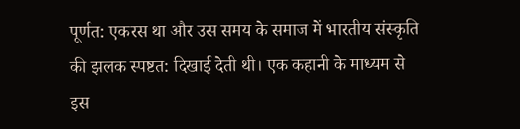पूर्णत: एकरस था और उस समय के समाज में भारतीय संस्कृति की झलक स्पष्टत: दिखाई देती थी। एक कहानी के माध्यम से इस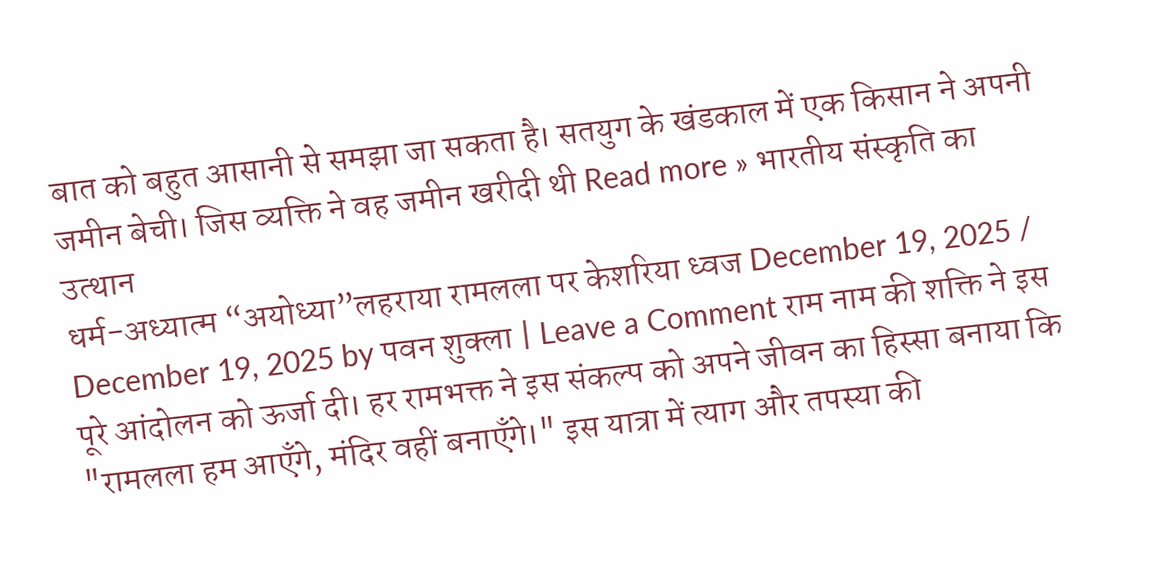बात को बहुत आसानी से समझा जा सकता है। सतयुग के खंडकाल में एक किसान ने अपनी जमीन बेची। जिस व्यक्ति ने वह जमीन खरीदी थी Read more » भारतीय संस्कृति का उत्थान
धर्म-अध्यात्म “अयोध्या”लहराया रामलला पर केशरिया ध्वज December 19, 2025 / December 19, 2025 by पवन शुक्ला | Leave a Comment राम नाम की शक्ति ने इस पूरे आंदोलन को ऊर्जा दी। हर रामभक्त ने इस संकल्प को अपने जीवन का हिस्सा बनाया कि "रामलला हम आएँगे, मंदिर वहीं बनाएँगे।" इस यात्रा में त्याग और तपस्या की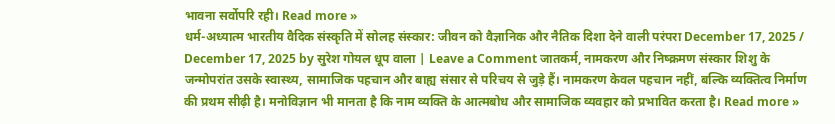भावना सर्वोपरि रही। Read more »
धर्म-अध्यात्म भारतीय वैदिक संस्कृति में सोलह संस्कार: जीवन को वैज्ञानिक और नैतिक दिशा देने वाली परंपरा December 17, 2025 / December 17, 2025 by सुरेश गोयल धूप वाला | Leave a Comment जातकर्म, नामकरण और निष्क्रमण संस्कार शिशु के जन्मोपरांत उसके स्वास्थ्य, सामाजिक पहचान और बाह्य संसार से परिचय से जुड़े हैं। नामकरण केवल पहचान नहीं, बल्कि व्यक्तित्व निर्माण की प्रथम सीढ़ी है। मनोविज्ञान भी मानता है कि नाम व्यक्ति के आत्मबोध और सामाजिक व्यवहार को प्रभावित करता है। Read more »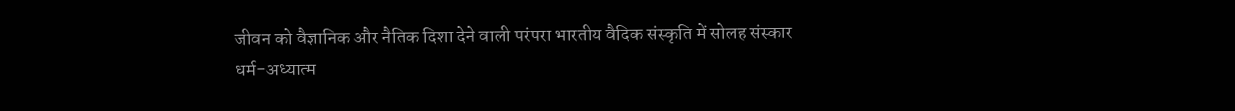जीवन को वैज्ञानिक और नैतिक दिशा देने वाली परंपरा भारतीय वैदिक संस्कृति में सोलह संस्कार
धर्म-अध्यात्म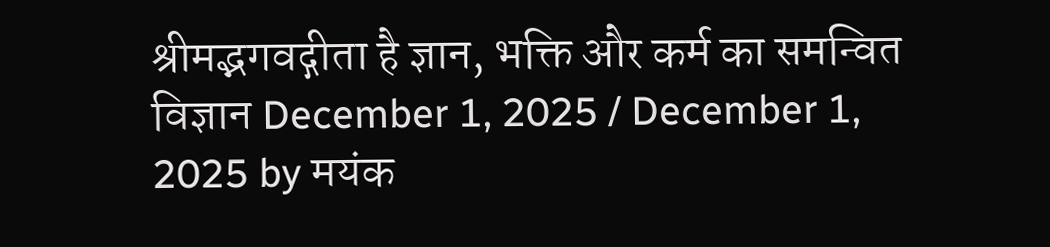श्रीमद्भगवद्गीता है ज्ञान, भक्ति और कर्म का समन्वित विज्ञान December 1, 2025 / December 1, 2025 by मयंक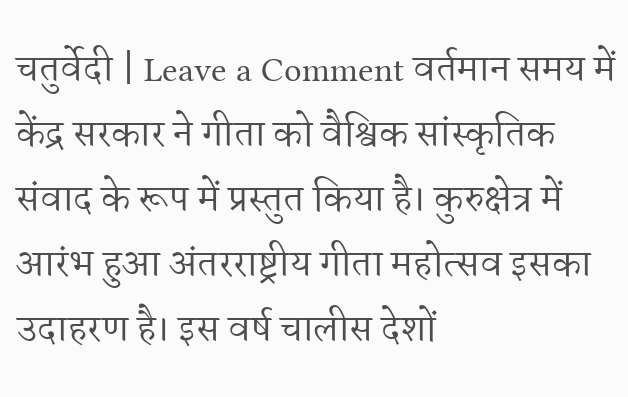चतुर्वेदी | Leave a Comment वर्तमान समय में केंद्र सरकार ने गीता को वैश्विक सांस्कृतिक संवाद के रूप में प्रस्तुत किया है। कुरुक्षेत्र में आरंभ हुआ अंतरराष्ट्रीय गीता महोत्सव इसका उदाहरण है। इस वर्ष चालीस देशों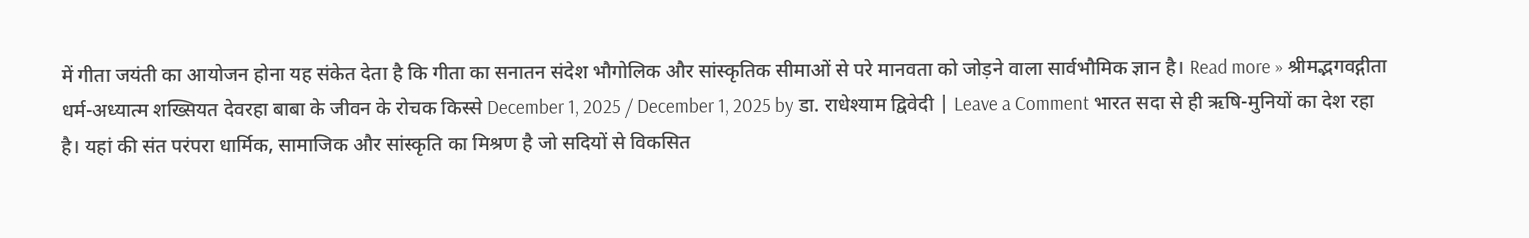में गीता जयंती का आयोजन होना यह संकेत देता है कि गीता का सनातन संदेश भौगोलिक और सांस्कृतिक सीमाओं से परे मानवता को जोड़ने वाला सार्वभौमिक ज्ञान है। Read more » श्रीमद्भगवद्गीता
धर्म-अध्यात्म शख्सियत देवरहा बाबा के जीवन के रोचक किस्से December 1, 2025 / December 1, 2025 by डा. राधेश्याम द्विवेदी | Leave a Comment भारत सदा से ही ऋषि-मुनियों का देश रहा है। यहां की संत परंपरा धार्मिक, सामाजिक और सांस्कृति का मिश्रण है जो सदियों से विकसित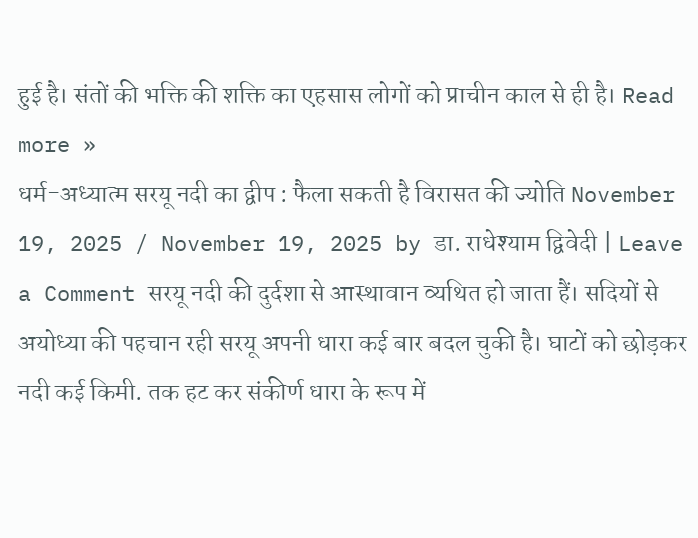हुई है। संतों की भक्ति की शक्ति का एहसास लोगों को प्राचीन काल से ही है। Read more »
धर्म-अध्यात्म सरयू नदी का द्वीप : फैला सकती है विरासत की ज्योति November 19, 2025 / November 19, 2025 by डा. राधेश्याम द्विवेदी | Leave a Comment सरयू नदी की दुर्दशा से आस्थावान व्यथित हो जाता हैं। सदियों से अयोध्या की पहचान रही सरयू अपनी धारा कई बार बदल चुकी है। घाटों को छोड़कर नदी कई किमी. तक हट कर संकीर्ण धारा के रूप में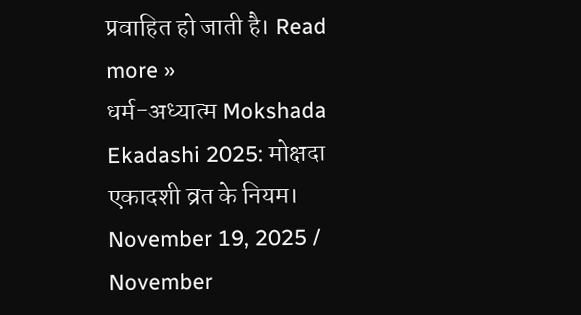प्रवाहित हो जाती है। Read more »
धर्म-अध्यात्म Mokshada Ekadashi 2025: मोक्षदा एकादशी व्रत के नियम। November 19, 2025 / November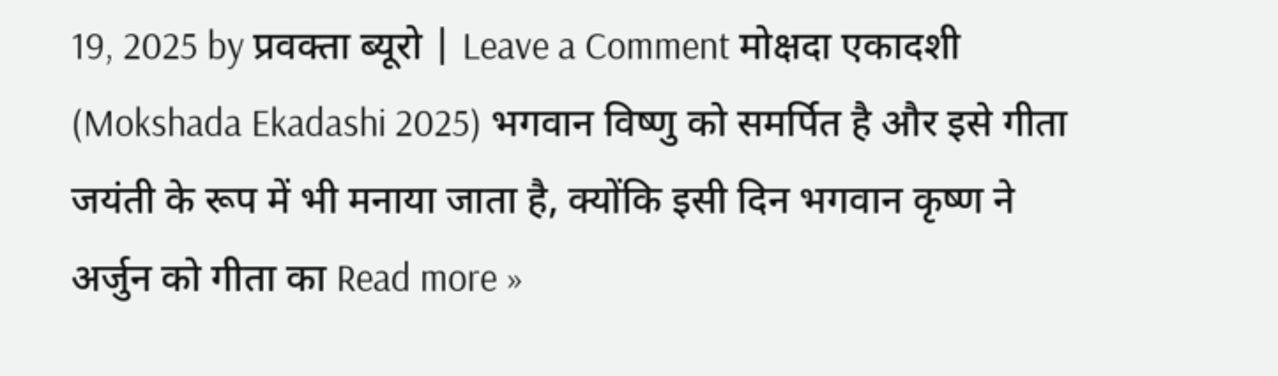19, 2025 by प्रवक्ता ब्यूरो | Leave a Comment मोक्षदा एकादशी (Mokshada Ekadashi 2025) भगवान विष्णु को समर्पित है और इसे गीता जयंती के रूप में भी मनाया जाता है, क्योंकि इसी दिन भगवान कृष्ण ने अर्जुन को गीता का Read more »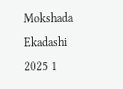Mokshada Ekadashi 2025 1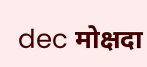dec मोक्षदा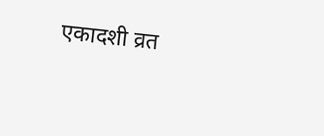एकादशी व्रत